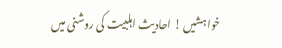خواہشیں ! احادیث اہلبیت کی روشنی میں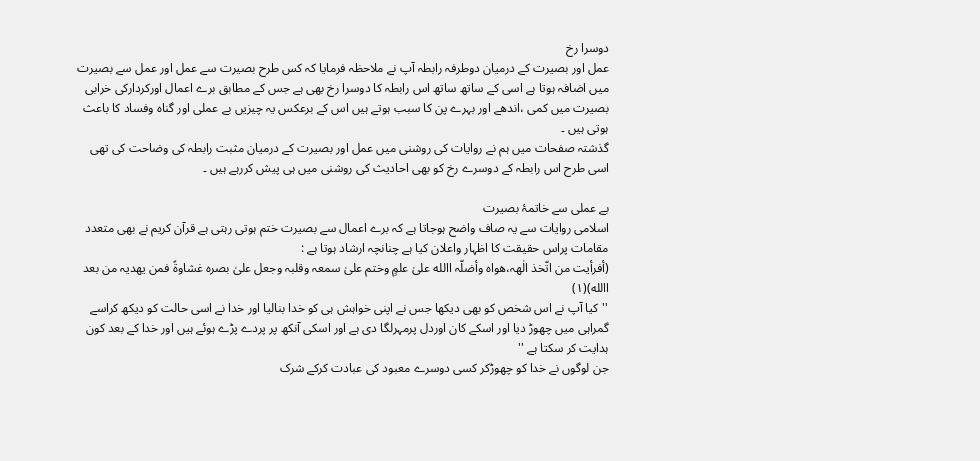دوسرا رخ
عمل اور بصیرت کے درمیان دوطرفہ رابطہ آپ نے ملاحظہ فرمایا کہ کس طرح بصیرت سے عمل اور عمل سے بصیرت میں اضافہ ہوتا ہے اسی کے ساتھ ساتھ اس رابطہ کا دوسرا رخ بھی ہے جس کے مطابق برے اعمال اورکردارکی خرابی بصیرت میں کمی ،اندھے اور بہرے پن کا سبب ہوتے ہیں اس کے برعکس یہ چیزیں بے عملی اور گناہ وفساد کا باعث ہوتی ہیں ۔
گذشتہ صفحات میں ہم نے روایات کی روشنی میں عمل اور بصیرت کے درمیان مثبت رابطہ کی وضاحت کی تھی اسی طرح اس رابطہ کے دوسرے رخ کو بھی احادیث کی روشنی میں ہی پیش کررہے ہیں ۔

بے عملی سے خاتمۂ بصیرت
اسلامی روایات سے یہ صاف واضح ہوجاتا ہے کہ برے اعمال سے بصیرت ختم ہوتی رہتی ہے قرآن کریم نے بھی متعدد مقامات پراس حقیقت کا اظہار واعلان کیا ہے چنانچہ ارشاد ہوتا ہے :
(أفرأیت من اتّخذ الٰھہ،ھواہ وأضلّہ االله علیٰ علمٍ وختم علیٰ سمعہ وقلبہ وجعل علیٰ بصرہ غشاوةً فمن یھدیہ من بعد االله)(١)
''کیا آپ نے اس شخص کو بھی دیکھا جس نے اپنی خواہش ہی کو خدا بنالیا اور خدا نے اسی حالت کو دیکھ کراسے گمراہی میں چھوڑ دیا اور اسکے کان اوردل پرمہرلگا دی ہے اور اسکی آنکھ پر پردے پڑے ہوئے ہیں اور خدا کے بعد کون ہدایت کر سکتا ہے ''
جن لوگوں نے خدا کو چھوڑکر کسی دوسرے معبود کی عبادت کرکے شرک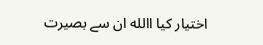اختیار کیا االله ان سے بصیرت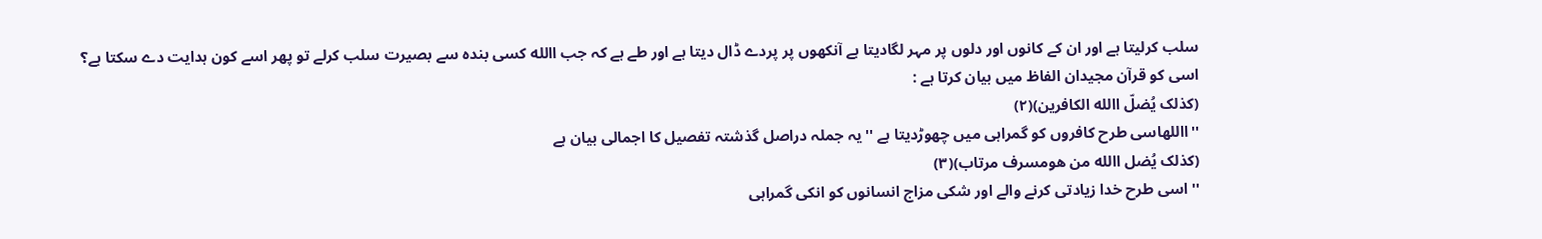سلب کرلیتا ہے اور ان کے کانوں اور دلوں پر مہر لگادیتا ہے آنکھوں پر پردے ڈال دیتا ہے اور طے ہے کہ جب االله کسی بندہ سے بصیرت سلب کرلے تو پھر اسے کون ہدایت دے سکتا ہے؟ اسی کو قرآن مجیدان الفاظ میں بیان کرتا ہے :
(کذلک یُضلّ االله الکافرین)(٢)
''االلهاسی طرح کافروں کو گمراہی میں چھوڑدیتا ہے ''یہ جملہ دراصل گذشتہ تفصیل کا اجمالی بیان ہے
(کذلک یُضل االله من ھومسرف مرتاب)(٣)
'' اسی طرح خدا زیادتی کرنے والے اور شکی مزاج انسانوں کو انکی گمراہی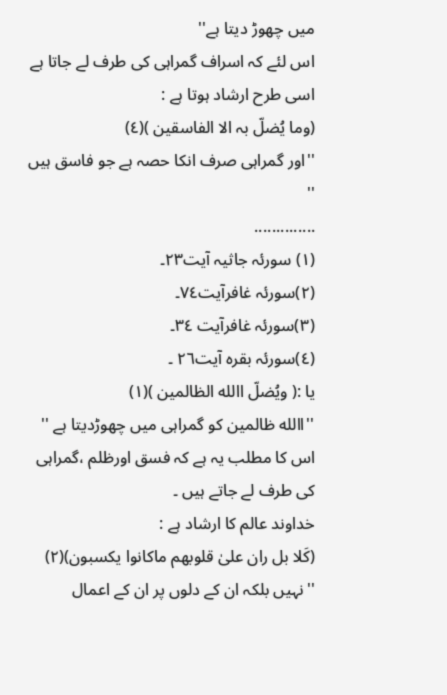میں چھوڑ دیتا ہے''
اس لئے کہ اسراف گمراہی کی طرف لے جاتا ہے
اسی طرح ارشاد ہوتا ہے :
(وما یُضلّ بہ الا الفاسقین )(٤)
''اور گمراہی صرف انکا حصہ ہے جو فاسق ہیں ''
..............
(١) سورئہ جاثیہ آیت٢٣۔
(٢)سورئہ غافرآیت٧٤۔
(٣)سورئہ غافرآیت ٣٤۔
(٤)سورئہ بقرہ آیت٢٦ ۔
یا :( ویُضلّ االله الظالمین )(١)
''االله ظالمین کو گمراہی میں چھوڑدیتا ہے ''
اس کا مطلب یہ ہے کہ فسق اورظلم ،گمراہی کی طرف لے جاتے ہیں ۔
خداوند عالم کا ارشاد ہے :
(کَلا بل ران علیٰ قلوبھم ماکانوا یکسبون)(٢)
''نہیں بلکہ ان کے دلوں پر ان کے اعمال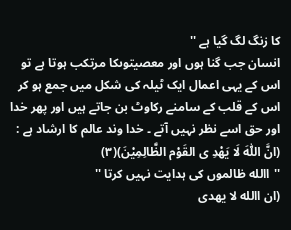کا زنگ لگ گیا ہے ''
انسان جب گنا ہوں اور معصیتوںکا مرتکب ہوتا ہے تو اس کے یہی اعمال ایک ٹیلہ کی شکل میں جمع ہو کر اس کے قلب کے سامنے رکاوٹ بن جاتے ہیں اور پھر خدا اور حق اسے نظر نہیں آتے ۔ خدا وند عالم کا ارشاد ہے :
(انَّ اللّٰہَ لَا یَھْدِ ی القَوْم الظَّالِمِیْنَ)(٣)
''االله ظالموں کی ہدایت نہیں کرتا ''
(ان االله لا یھدی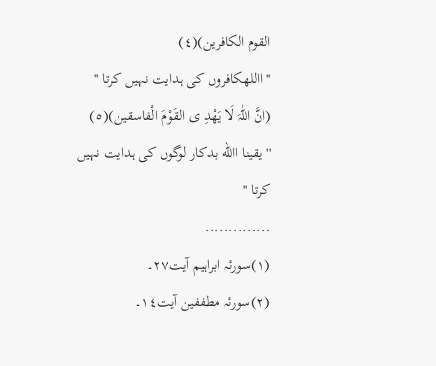القوم الکافرین)(٤)
''االلهکافروں کی ہدایت نہیں کرتا ''
(انَّ اللّٰہَ لَا یَھْدِ ی القَوْمَ الْفاسقین)(٥)
''یقینا االله بدکار لوگوں کی ہدایت نہیں کرتا ''
..............
(١)سورئہ ابراہیم آیت٢٧۔
(٢)سورئہ مطففین آیت١٤۔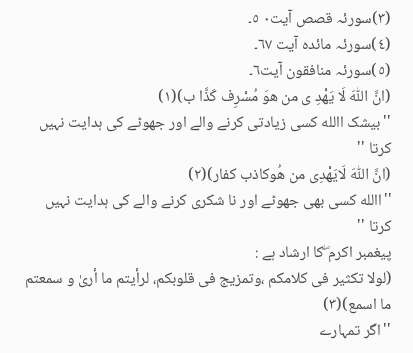(٣)سورئہ قصص آیت٠ ٥۔
(٤)سورئہ مائدہ آیت ٦٧۔
(٥)سورئہ منافقون آیت٦۔
(انَّ اللّٰہَ لَا یَھْدِ ی من ھوَ مُسْرِف کَذَّا ب)(١)
''بیشک االله کسی زیادتی کرنے والے اور جھوٹے کی ہدایت نہیں کرتا ''
(انَّ اللّٰہَ لَایَھْدِی من ھُوکاذب کفار)(٢)
''االله کسی بھی جھوٹے اور نا شکری کرنے والے کی ہدایت نہیں کرتا ''
پیغمبر اکرم ۖکا ارشاد ہے :
(لولا تکثیر فی کلامکم ،وتمزیج فی قلوبکم، لرأیتم ما أریٰ و سمعتم ما اسمع)(٣)
''اگر تمہارے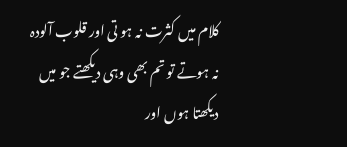کلام میں کثرت نہ ہو تی اور قلوب آلودہ نہ ہوتے تو تم بھی وہی دیکھتے جو میں دیکھتا ہوں اور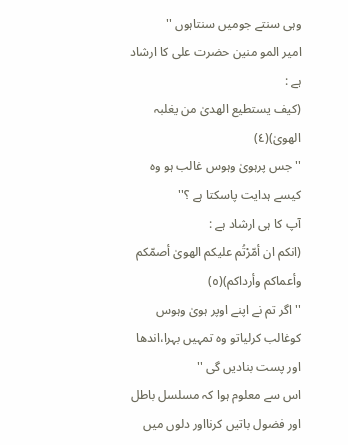وہی سنتے جومیں سنتاہوں ''
امیر المو منین حضرت علی کا ارشاد ہے :
(کیف یستطیع الھدیٰ من یغلبہ الھویٰ)(٤)
''جس پرہویٰ وہوس غالب ہو وہ کیسے ہدایت پاسکتا ہے ؟''
آپ کا ہی ارشاد ہے :
(انکم ان أمّرْتُم علیکم الھویٰ أصمّکم وأعماکم وأرداکم)(٥)
''اگر تم نے اپنے اوپر ہویٰ وہوس کوغالب کرلیاتو وہ تمہیں بہرا،اندھا اور پست بنادیں گی ''
اس سے معلوم ہوا کہ مسلسل باطل اور فضول باتیں کرنااور دلوں میں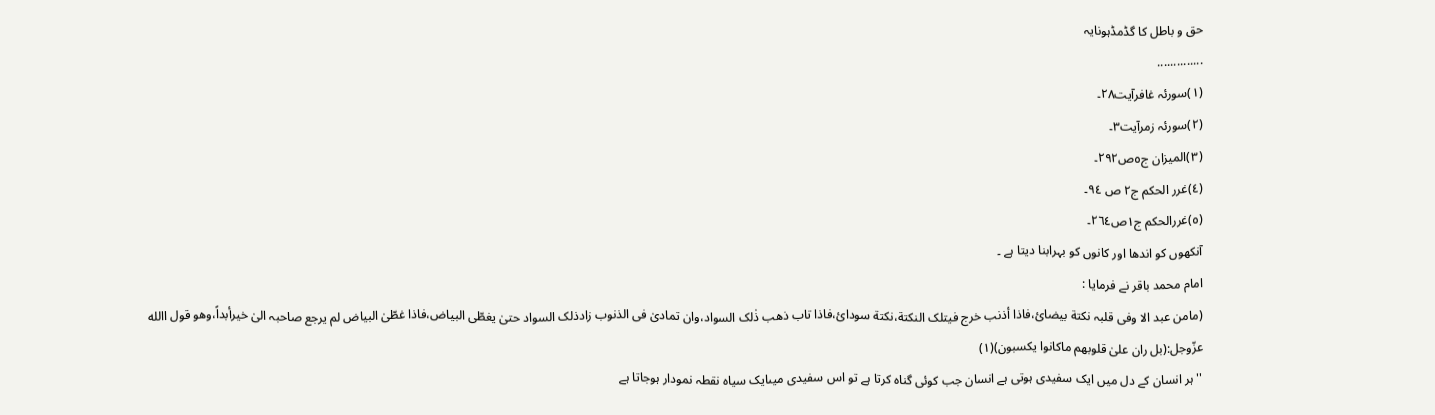حق و باطل کا گڈمڈہونایہ
..............
(١)سورئہ غافرآیت٢٨۔
(٢)سورئہ زمرآیت٣۔
(٣)المیزان ج٥ص٢٩٢۔
(٤)غرر الحکم ج٢ ص ٩٤۔
(٥)غررالحکم ج١ص٢٦٤۔
آنکھوں کو اندھا اور کانوں کو بہرابنا دیتا ہے ۔
امام محمد باقر نے فرمایا :
(مامن عبد الا وفی قلبہ نکتة بیضائ،فاذا أذنب خرج فیتلک النکتة،نکتة سودائ،فاذا تاب ذھب ذٰلک السواد،وان تمادیٰ فی الذنوب زادذلک السواد حتیٰ یغطّی البیاض،فاذا غطّیٰ البیاض لم یرجع صاحبہ الیٰ خیرأبداً،وھو قول االله عزّوجل:(بل ران علیٰ قلوبھم ماکانوا یکسبون)(١)
''ہر انسان کے دل میں ایک سفیدی ہوتی ہے انسان جب کوئی گناہ کرتا ہے تو اس سفیدی میںایک سیاہ نقطہ نمودار ہوجاتا ہے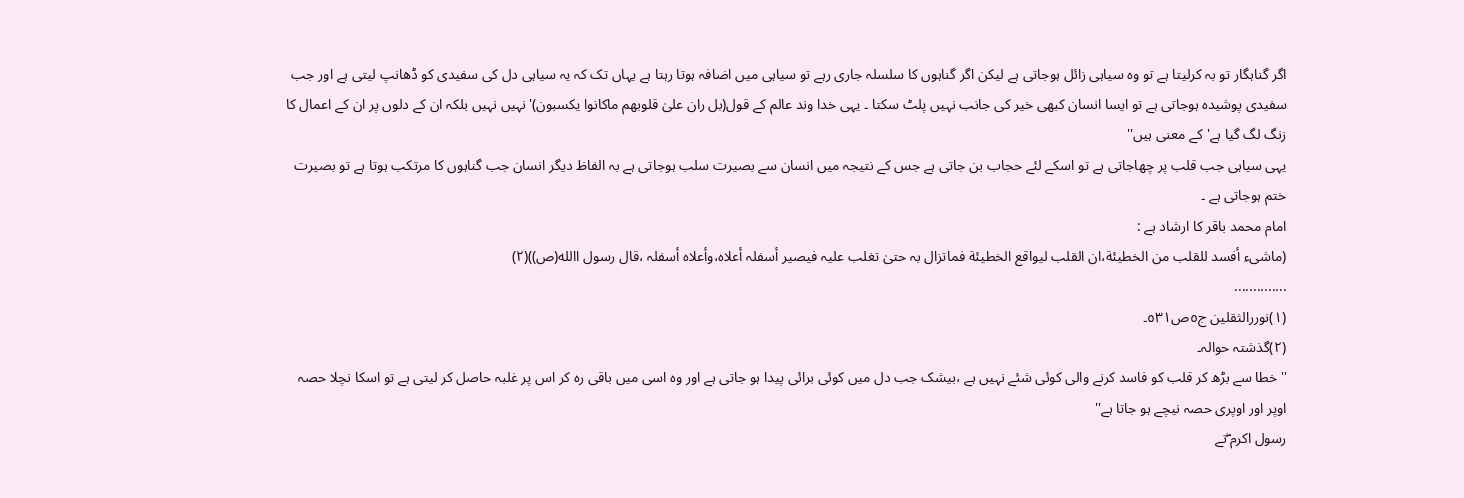اگر گناہگار تو بہ کرلیتا ہے تو وہ سیاہی زائل ہوجاتی ہے لیکن اگر گناہوں کا سلسلہ جاری رہے تو سیاہی میں اضافہ ہوتا رہتا ہے یہاں تک کہ یہ سیاہی دل کی سفیدی کو ڈھانپ لیتی ہے اور جب سفیدی پوشیدہ ہوجاتی ہے تو ایسا انسان کبھی خیر کی جانب نہیں پلٹ سکتا ۔ یہی خدا وند عالم کے قول(بل ران علیٰ قلوبھم ماکانوا یکسبون)'نہیں نہیں بلکہ ان کے دلوں پر ان کے اعمال کا زنگ لگ گیا ہے'کے معنی ہیں''
یہی سیاہی جب قلب پر چھاجاتی ہے تو اسکے لئے حجاب بن جاتی ہے جس کے نتیجہ میں انسان سے بصیرت سلب ہوجاتی ہے بہ الفاظ دیگر انسان جب گناہوں کا مرتکب ہوتا ہے تو بصیرت ختم ہوجاتی ہے ۔
امام محمد باقر کا ارشاد ہے :
(ماشیء أفسد للقلب من الخطیئة،ان القلب لیواقع الخطیئة فماتزال بہ حتیٰ تغلب علیہ فیصیر أسفلہ أعلاہ،وأعلاہ أسفلہ ،قال رسول االله(ص))(٢)
..............
(١)نوررالثقلین ج٥ص٥٣١۔
(٢)گذشتہ حوالہ۔
''خطا سے بڑھ کر قلب کو فاسد کرنے والی کوئی شئے نہیں ہے ،بیشک جب دل میں کوئی برائی پیدا ہو جاتی ہے اور وہ اسی میں باقی رہ کر اس پر غلبہ حاصل کر لیتی ہے تو اسکا نچلا حصہ اوپر اور اوپری حصہ نیچے ہو جاتا ہے''
رسول اکرم ۖنے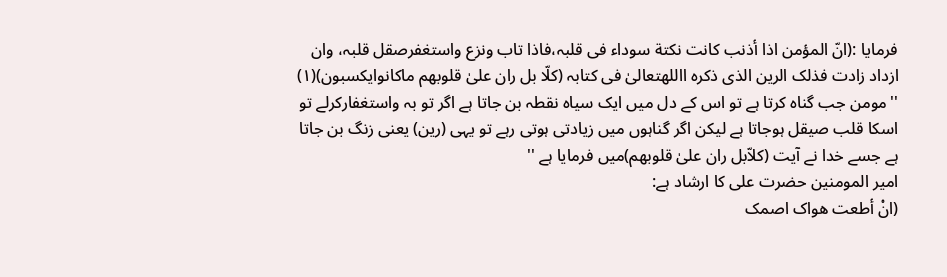فرمایا :(انّ المؤمن اذا أذنب کانت نکتة سوداء فی قلبہ،فاذا تاب ونزع واستغفرصقل قلبہ، وان ازداد زادت فذلک الرین الذی ذکرہ االلهتعالیٰ فی کتابہ (کلّا بل ران علیٰ قلوبھم ماکانوایکسبون)(١)
''مومن جب گناہ کرتا ہے تو اس کے دل میں ایک سیاہ نقطہ بن جاتا ہے اگر تو بہ واستغفارکرلے تو اسکا قلب صیقل ہوجاتا ہے لیکن اگر گناہوں میں زیادتی ہوتی رہے تو یہی (رین) یعنی زنگ بن جاتا ہے جسے خدا نے آیت (کلاّبل ران علیٰ قلوبھم)میں فرمایا ہے ''
امیر المومنین حضرت علی کا ارشاد ہے:
(انْ أطعت ھواک اصمک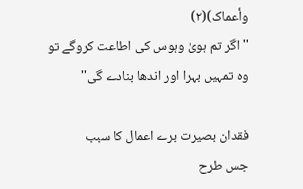وأعماک)(٢)
''اگر تم ہویٰ وہوس کی اطاعت کروگے تو وہ تمہیں بہرا اور اندھا بنادے گی''

فقدان بصیرت برے اعمال کا سبب
جس طرح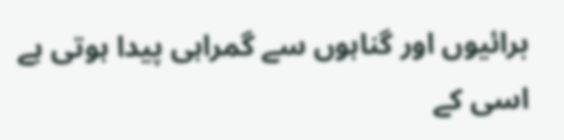برائیوں اور گناہوں سے گمراہی پیدا ہوتی ہے اسی کے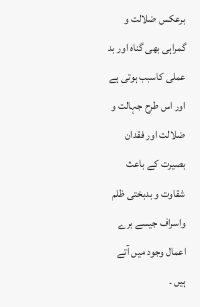برعکس ضلالت و گمراہی بھی گناہ اور بد عملی کاسبب ہوتی ہے اور اس طرح جہالت و ضلالت اور فقدان بصیرت کے باعث شقاوت و بدبختی ظلم واسراف جیسے برے اعمال وجود میں آتے ہیں ۔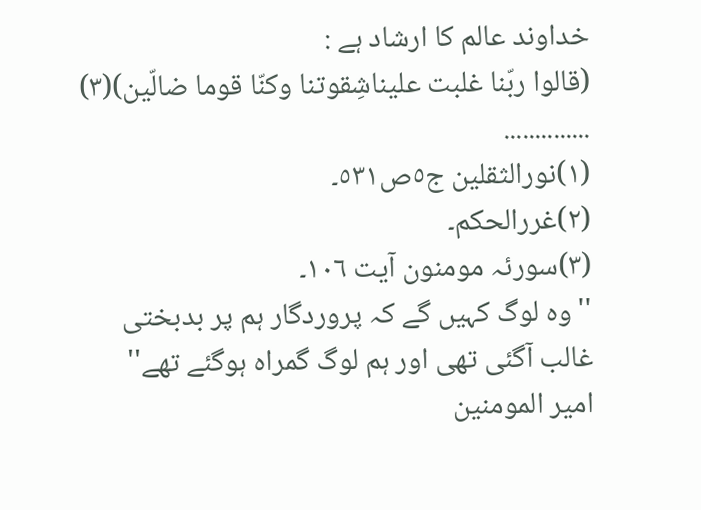خداوند عالم کا ارشاد ہے :
(قالوا ربّنا غلبت علیناشِقوتنا وکنّا قوما ضالّین)(٣)
..............
(١)نورالثقلین ج٥ص٥٣١۔
(٢)غررالحکم۔
(٣)سورئہ مومنون آیت ١٠٦۔
''وہ لوگ کہیں گے کہ پروردگار ہم پر بدبختی غالب آگئی تھی اور ہم لوگ گمراہ ہوگئے تھے''
امیر المومنین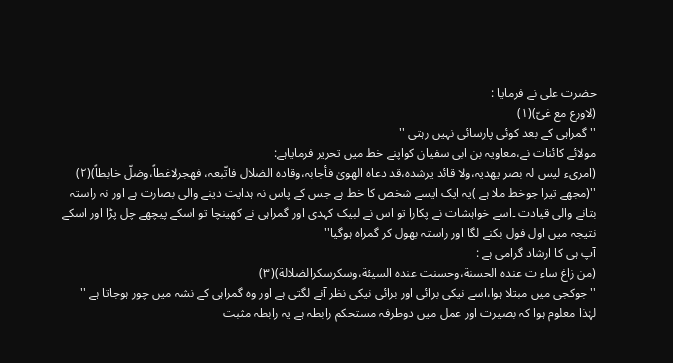حضرت علی نے فرمایا :
(لاورع مع غیّ)(١)
''گمراہی کے بعد کوئی پارسائی نہیں رہتی ''
مولائے کائنات نے،معاویہ بن ابی سفیان کواپنے خط میں تحریر فرمایاہے:
(امریء لیس لہ بصر یھدیہ،ولا قائد یرشدہ،قد دعاہ الھویٰ فأجابہ،وقادہ الضلال فاتّبعہ، فھجرلاغطاً،وضلّ خابطاً)(٢)
''(مجھے تیرا جوخط ملا ہے )یہ ایک ایسے شخص کا خط ہے جس کے پاس نہ ہدایت دینے والی بصارت ہے اور نہ راستہ بتانے والی قیادت ۔اسے خواہشات نے پکارا تو اس نے لبیک کہدی اور گمراہی نے کھینچا تو اسکے پیچھے چل پڑا اور اسکے نتیجہ میں اول فول بکنے لگا اور راستہ بھول کر گمراہ ہوگیا''
آپ ہی کا ارشاد گرامی ہے :
(من زاغ ساء ت عندہ الحسنة،وحسنت عندہ السیئة،وسکرسکرالضلالة)(٣)
''جوکجی میں مبتلا ہوا،اسے نیکی برائی اور برائی نیکی نظر آنے لگتی ہے اور وہ گمراہی کے نشہ میں چور ہوجاتا ہے ''
لہٰذا معلوم ہوا کہ بصیرت اور عمل میں دوطرفہ مستحکم رابطہ ہے یہ رابطہ مثبت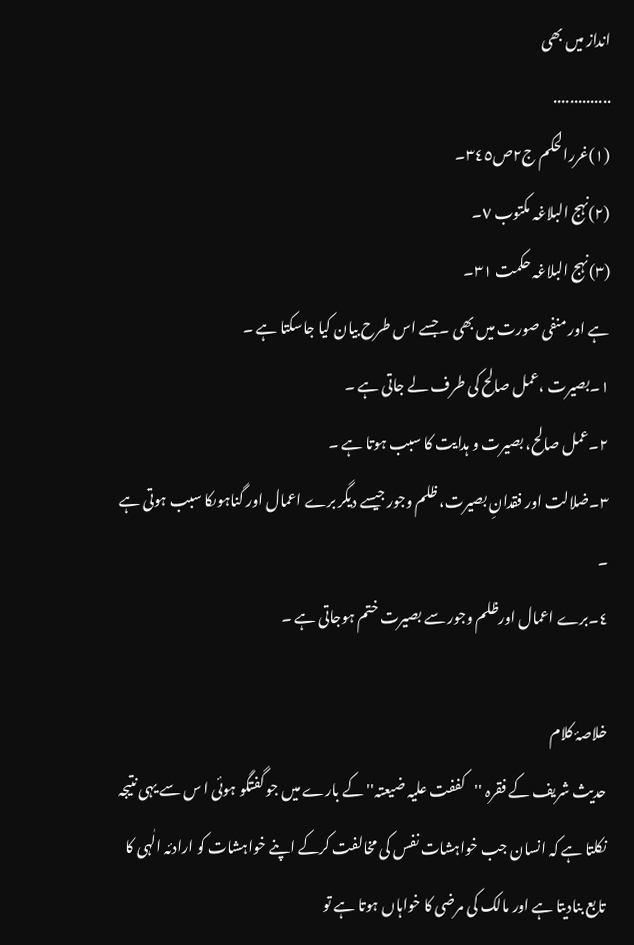انداز میں بھی
..............
(١)غررالحکم ج٢ص٣٤٥۔
(٢)نہج البلاغہ مکتوب ٧۔
(٣)نہج البلاغہ حکمت ٣١۔
ہے اور منفی صورت میں بھی ۔جسے اس طرح بیان کیا جاسکتا ہے ۔
١۔بصیرت ،عمل صالح کی طرف لے جاتی ہے ۔
٢۔عمل صالح، بصیرت و ہدایت کا سبب ہوتا ہے ۔
٣۔ضلالت اور فقدانِ بصیرت، ظلم وجور جیسے دیگر برے اعمال اور گناہوںکا سبب ہوتی ہے ۔
٤۔برے اعمال اورظلم وجور سے بصیرت ختم ہوجاتی ہے ۔

خلاصۂ کلام
حدیث شریف کے فقرہ ''کففت علیہ ضیعتہ''کے بارے میں جو گفتگو ہوئی ا س سے یہی نتیجہ نکلتا ہے کہ انسان جب خواہشات نفس کی مخالفت کرکے اپنے خواہشات کو ارادئہ الٰہی کا تابع بنادیتا ہے اور مالک کی مرضی کا خواہاں ہوتا ہے تو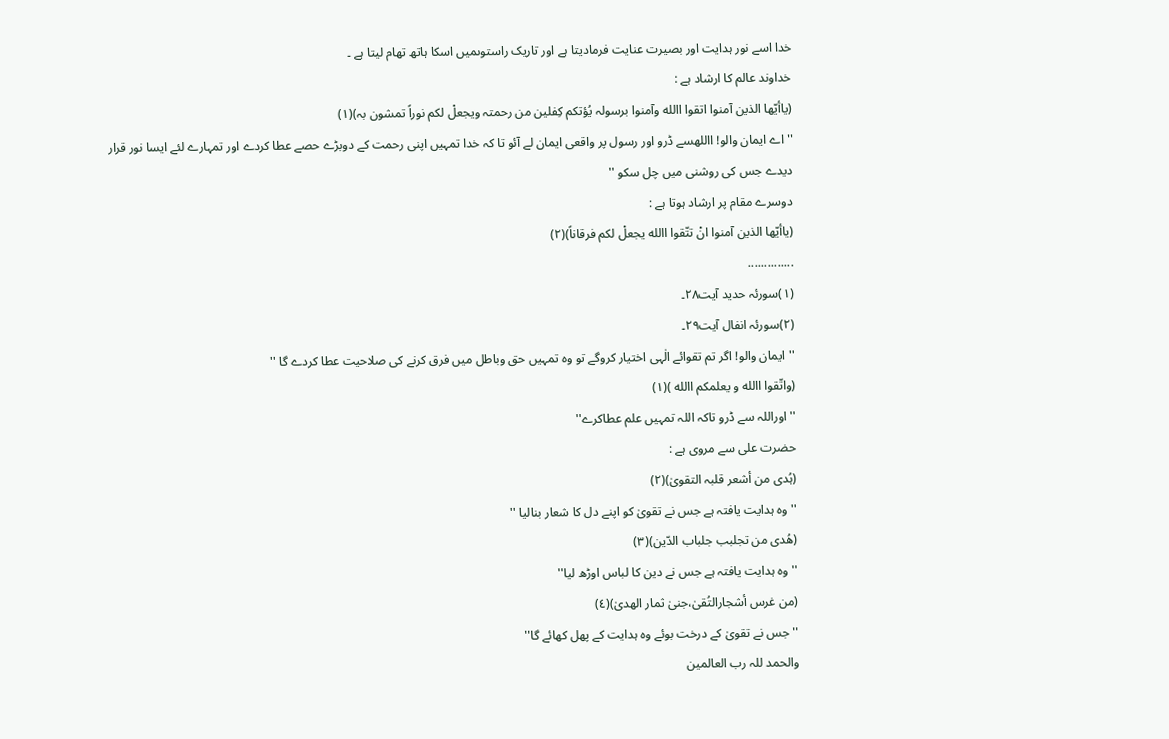خدا اسے نور ہدایت اور بصیرت عنایت فرمادیتا ہے اور تاریک راستوںمیں اسکا ہاتھ تھام لیتا ہے ۔
خداوند عالم کا ارشاد ہے :
(یاأیّھا الذین آمنوا اتقوا االله وآمنوا برسولہ یُؤتکم کِفلین من رحمتہ ویجعلْ لکم نوراً تمشون بہ)(١)
''اے ایمان والو! االلهسے ڈرو اور رسول پر واقعی ایمان لے آئو تا کہ خدا تمہیں اپنی رحمت کے دوبڑے حصے عطا کردے اور تمہارے لئے ایسا نور قرار دیدے جس کی روشنی میں چل سکو ''
دوسرے مقام پر ارشاد ہوتا ہے :
(یاأیّھا الذین آمنوا انْ تتّقوا االله یجعلْ لکم فرقاناً)(٢)
..............
(١)سورئہ حدید آیت٢٨۔
(٢)سورئہ انفال آیت٢٩۔
''ایمان والو! اگر تم تقوائے الٰہی اختیار کروگے تو وہ تمہیں حق وباطل میں فرق کرنے کی صلاحیت عطا کردے گا ''
(واتّقوا االله و یعلمکم االله )(١)
'' اوراللہ سے ڈرو تاکہ اللہ تمہیں علم عطاکرے''
حضرت علی سے مروی ہے :
(ہُدی من أشعر قلبہ التقویٰ)(٢)
''وہ ہدایت یافتہ ہے جس نے تقویٰ کو اپنے دل کا شعار بنالیا ''
(ھُدی من تجلبب جلباب الدّین)(٣)
''وہ ہدایت یافتہ ہے جس نے دین کا لباس اوڑھ لیا''
(من غرس أشجارالتُقیٰ،جنیٰ ثمار الھدیٰ)(٤)
''جس نے تقویٰ کے درخت بوئے وہ ہدایت کے پھل کھائے گا''
والحمد للہ رب العالمین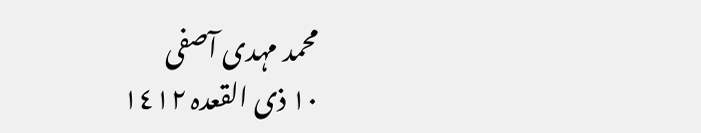محمد مہدی آصفی
١٠ ذی القعدہ ١٤١٢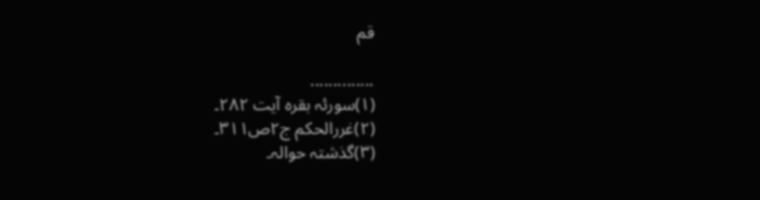قم

..............
(١)سورئہ بقرہ آیت ٢٨٢۔
(٢)غررالحکم ج٢ص٣١١۔
(٣)گذشتہ حوالہ۔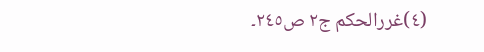(٤)غررالحکم ج٢ ص٢٤٥۔